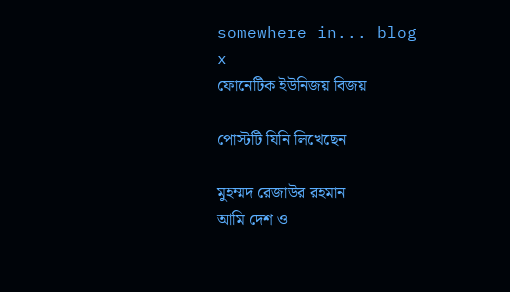somewhere in... blog
x
ফোনেটিক ইউনিজয় বিজয়

পোস্টটি যিনি লিখেছেন

মুহম্মদ রেজাউর রহমান
আমি দেশ ও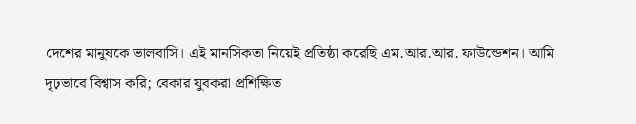দেশের মানুষকে ভালবাসি। এই মানসিকতা নিয়েই প্রতিষ্ঠা করেছি এম.আর.আর. ফাউন্ডেশন। আমি দৃঢ়ভাবে বিশ্বাস করি; বেকার যুবকরা প্রশিক্ষিত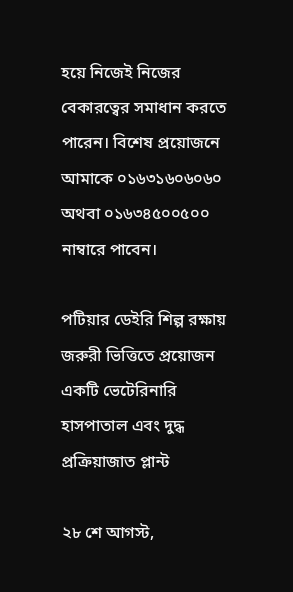হয়ে নিজেই নিজের বেকারত্বের সমাধান করতে পারেন। বিশেষ প্রয়োজনে আমাকে ০১৬৩১৬০৬০৬০ অথবা ০১৬৩৪৫০০৫০০ নাম্বারে পাবেন।

পটিয়ার ডেইরি শিল্প রক্ষায় জরুরী ভিত্তিতে প্রয়োজন একটি ভেটেরিনারি হাসপাতাল এবং দুদ্ধ প্রক্রিয়াজাত প্লান্ট

২৮ শে আগস্ট,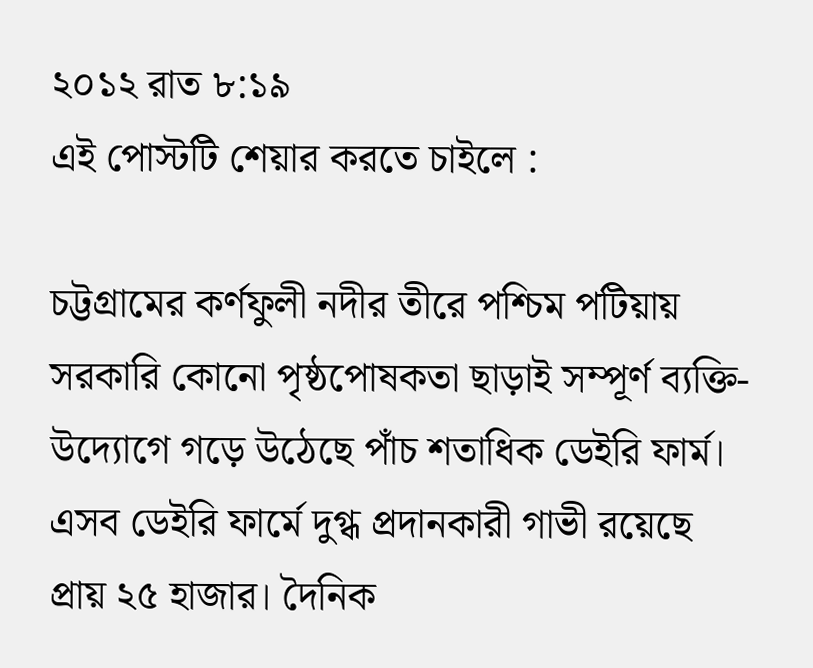২০১২ রাত ৮:১৯
এই পোস্টটি শেয়ার করতে চাইলে :

চট্টগ্রামের কর্ণফুলী নদীর তীরে পশ্চিম পটিয়ায় সরকারি কোনো পৃষ্ঠপোষকতা ছাড়াই সম্পূর্ণ ব্যক্তি-উদ্যোগে গড়ে উঠেছে পাঁচ শতাধিক ডেইরি ফার্ম। এসব ডেইরি ফার্মে দুগ্ধ প্রদানকারী গাভী রয়েছে প্রায় ২৫ হাজার। দৈনিক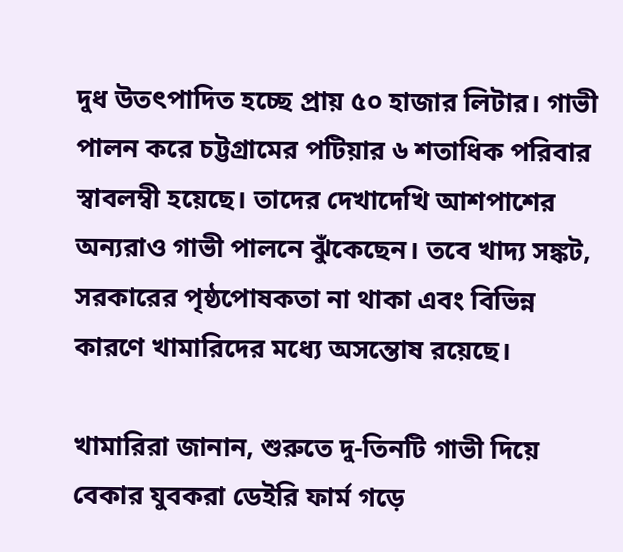দুধ উতৎপাদিত হচ্ছে প্রায় ৫০ হাজার লিটার। গাভী পালন করে চট্টগ্রামের পটিয়ার ৬ শতাধিক পরিবার স্বাবলম্বী হয়েছে। তাদের দেখাদেখি আশপাশের অন্যরাও গাভী পালনে ঝুঁকেছেন। তবে খাদ্য সঙ্কট, সরকারের পৃষ্ঠপোষকতা না থাকা এবং বিভিন্ন কারণে খামারিদের মধ্যে অসন্তোষ রয়েছে।

খামারিরা জানান, শুরুতে দু-তিনটি গাভী দিয়ে বেকার যুবকরা ডেইরি ফার্ম গড়ে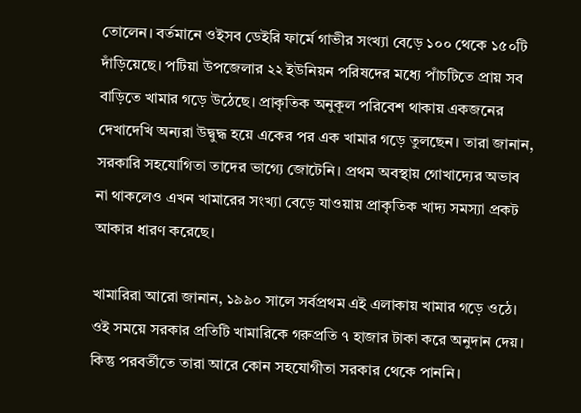তোলেন। বর্তমানে ওইসব ডেইরি ফার্মে গাভীর সংখ্যা বেড়ে ১০০ থেকে ১৫০টি দাঁড়িয়েছে। পটিয়া উপজেলার ২২ ইউনিয়ন পরিষদের মধ্যে পাঁচটিতে প্রায় সব বাড়িতে খামার গড়ে উঠেছে। প্রাকৃতিক অনুকূল পরিবেশ থাকায় একজনের দেখাদেখি অন্যরা উদ্বুদ্ধ হয়ে একের পর এক খামার গড়ে তুলছেন। তারা জানান, সরকারি সহযোগিতা তাদের ভাগ্যে জোটেনি। প্রথম অবস্থায় গোখাদ্যের অভাব না থাকলেও এখন খামারের সংখ্যা বেড়ে যাওয়ায় প্রাকৃতিক খাদ্য সমস্যা প্রকট আকার ধারণ করেছে।

খামারিরা আরো জানান, ১৯৯০ সালে সর্বপ্রথম এই এলাকায় খামার গড়ে ওঠে। ওই সময়ে সরকার প্রতিটি খামারিকে গরুপ্রতি ৭ হাজার টাকা করে অনুদান দেয়। কিন্তু পরবর্তীতে তারা আরে কোন সহযোগীতা সরকার থেকে পাননি।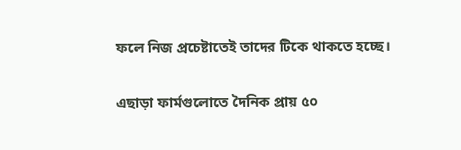ফলে নিজ প্রচেষ্টাতেই তাদের টিকে থাকতে হচ্ছে।

এছাড়া ফার্মগুলোতে দৈনিক প্রায় ৫০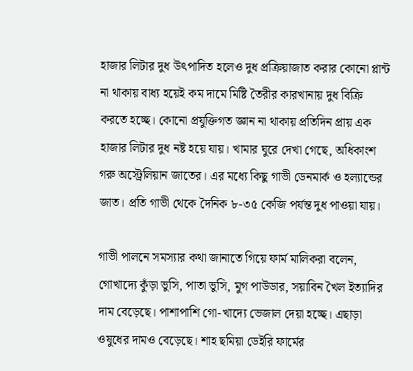হাজার লিটার দুধ উৎপাদিত হলেও দুধ প্রক্রিয়াজাত করার কোনো প্লান্ট না থাকায় বাধ্য হয়েই কম দামে মিষ্টি তৈরীর কারখানায় দুধ বিক্রি করতে হচ্ছে। কোনো প্রযুক্তিগত জ্ঞান না থাকায় প্রতিদিন প্রায় এক হাজার লিটার দুধ নষ্ট হয়ে যায়। খামার ঘুরে দেখা গেছে, অধিকাংশ গরু অস্ট্রেলিয়ান জাতের। এর মধ্যে কিছু গাভী ডেনমার্ক ও হল্যান্ডের জাত। প্রতি গাভী থেকে দৈনিক ৮-৩৫ কেজি পর্যন্ত দুধ পাওয়া যায়।

গাভী পালনে সমস্যার কথা জানাতে গিয়ে ফার্ম মালিকরা বলেন, গোখাদ্যে কুঁড়া ভুসি, পাতা ভুসি, মুগ পাউডার, সয়াবিন খৈল ইত্যাদির দাম বেড়েছে। পাশাপাশি গো-খাদ্যে ভেজাল দেয়া হচ্ছে। এছাড়া ওষুধের দামও বেড়েছে। শাহ ছমিয়া ডেইরি ফার্মের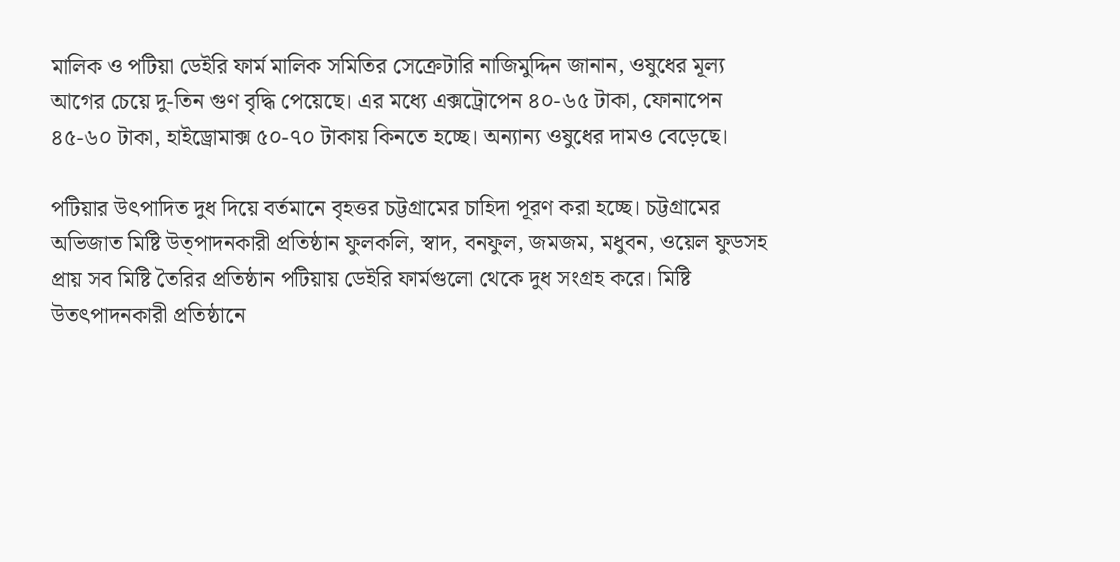মালিক ও পটিয়া ডেইরি ফার্ম মালিক সমিতির সেক্রেটারি নাজিমুদ্দিন জানান, ওষুধের মূল্য আগের চেয়ে দু-তিন গুণ বৃদ্ধি পেয়েছে। এর মধ্যে এক্সট্রোপেন ৪০-৬৫ টাকা, ফোনাপেন ৪৫-৬০ টাকা, হাইড্রোমাক্স ৫০-৭০ টাকায় কিনতে হচ্ছে। অন্যান্য ওষুধের দামও বেড়েছে।

পটিয়ার উৎপাদিত দুধ দিয়ে বর্তমানে বৃহত্তর চট্টগ্রামের চাহিদা পূরণ করা হচ্ছে। চট্টগ্রামের অভিজাত মিষ্টি উত্পাদনকারী প্রতিষ্ঠান ফুলকলি, স্বাদ, বনফুল, জমজম, মধুবন, ওয়েল ফুডসহ প্রায় সব মিষ্টি তৈরির প্রতিষ্ঠান পটিয়ায় ডেইরি ফার্মগুলো থেকে দুধ সংগ্রহ করে। মিষ্টি উতৎপাদনকারী প্রতিষ্ঠানে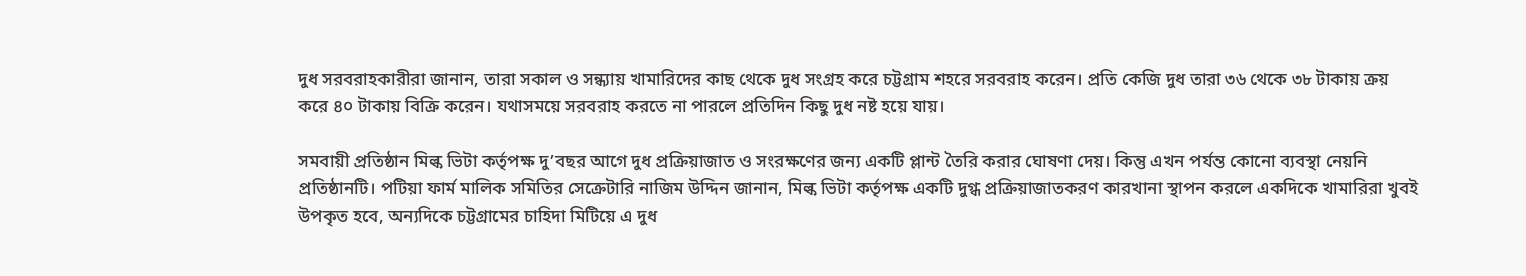দুধ সরবরাহকারীরা জানান, তারা সকাল ও সন্ধ্যায় খামারিদের কাছ থেকে দুধ সংগ্রহ করে চট্টগ্রাম শহরে সরবরাহ করেন। প্রতি কেজি দুধ তারা ৩৬ থেকে ৩৮ টাকায় ক্রয় করে ৪০ টাকায় বিক্রি করেন। যথাসময়ে সরবরাহ করতে না পারলে প্রতিদিন কিছু দুধ নষ্ট হয়ে যায়।

সমবায়ী প্রতিষ্ঠান মিল্ক ভিটা কর্তৃপক্ষ দু’বছর আগে দুধ প্রক্রিয়াজাত ও সংরক্ষণের জন্য একটি প্লান্ট তৈরি করার ঘোষণা দেয়। কিন্তু এখন পর্যন্ত কোনো ব্যবস্থা নেয়নি প্রতিষ্ঠানটি। পটিয়া ফার্ম মালিক সমিতির সেক্রেটারি নাজিম উদ্দিন জানান, মিল্ক ভিটা কর্তৃপক্ষ একটি দুগ্ধ প্রক্রিয়াজাতকরণ কারখানা স্থাপন করলে একদিকে খামারিরা খুবই উপকৃত হবে, অন্যদিকে চট্টগ্রামের চাহিদা মিটিয়ে এ দুধ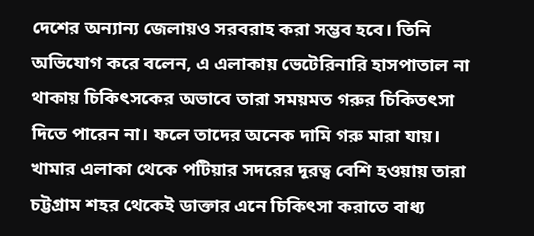দেশের অন্যান্য জেলায়ও সরবরাহ করা সম্ভব হবে। তিনি অভিযোগ করে বলেন, এ এলাকায় ভেটেরিনারি হাসপাতাল না থাকায় চিকিৎসকের অভাবে তারা সময়মত গরুর চিকিতৎসা দিতে পারেন না। ফলে তাদের অনেক দামি গরু মারা যায়। খামার এলাকা থেকে পটিয়ার সদরের দূরত্ব বেশি হওয়ায় তারা চট্টগ্রাম শহর থেকেই ডাক্তার এনে চিকিৎসা করাতে বাধ্য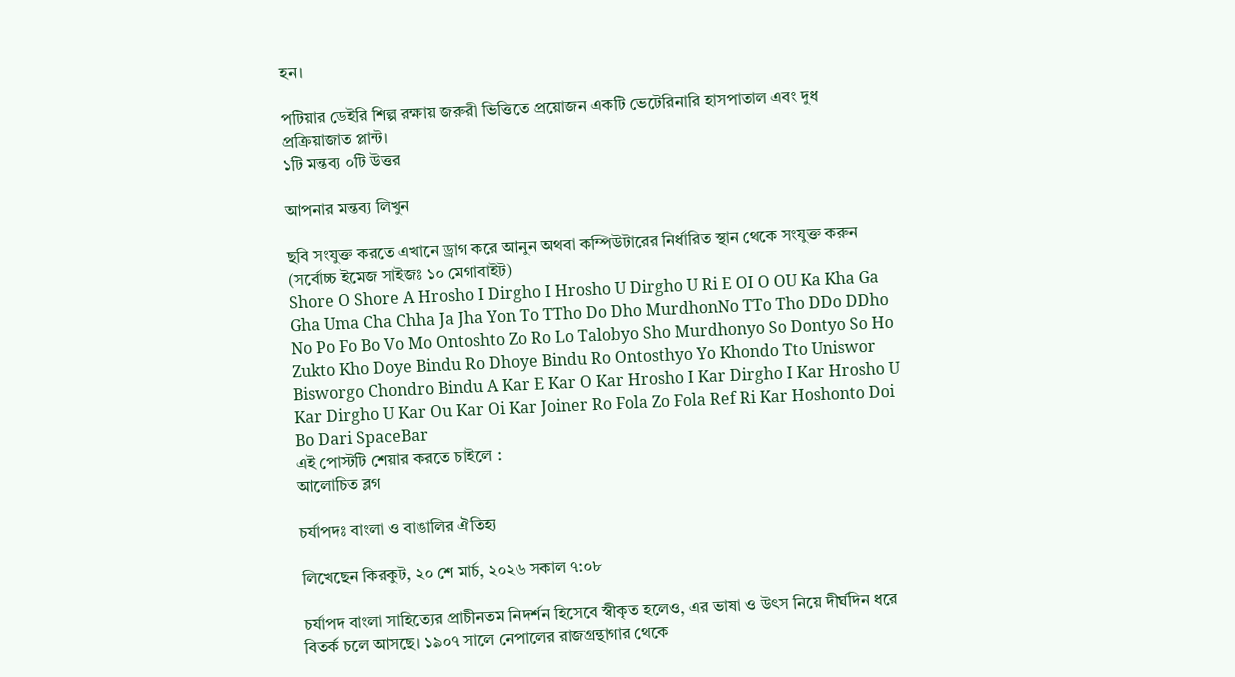হন।

পটিয়ার ডেইরি শিল্প রক্ষায় জরুরী ভিত্তিতে প্রয়োজন একটি ভেটেরিনারি হাসপাতাল এবং দুধ প্রক্রিয়াজাত প্লান্ট।
১টি মন্তব্য ০টি উত্তর

আপনার মন্তব্য লিখুন

ছবি সংযুক্ত করতে এখানে ড্রাগ করে আনুন অথবা কম্পিউটারের নির্ধারিত স্থান থেকে সংযুক্ত করুন (সর্বোচ্চ ইমেজ সাইজঃ ১০ মেগাবাইট)
Shore O Shore A Hrosho I Dirgho I Hrosho U Dirgho U Ri E OI O OU Ka Kha Ga Gha Uma Cha Chha Ja Jha Yon To TTho Do Dho MurdhonNo TTo Tho DDo DDho No Po Fo Bo Vo Mo Ontoshto Zo Ro Lo Talobyo Sho Murdhonyo So Dontyo So Ho Zukto Kho Doye Bindu Ro Dhoye Bindu Ro Ontosthyo Yo Khondo Tto Uniswor Bisworgo Chondro Bindu A Kar E Kar O Kar Hrosho I Kar Dirgho I Kar Hrosho U Kar Dirgho U Kar Ou Kar Oi Kar Joiner Ro Fola Zo Fola Ref Ri Kar Hoshonto Doi Bo Dari SpaceBar
এই পোস্টটি শেয়ার করতে চাইলে :
আলোচিত ব্লগ

চর্যাপদঃ বাংলা ও বাঙালির ঐতিহ্য

লিখেছেন কিরকুট, ২০ শে মার্চ, ২০২৬ সকাল ৭:০৮

চর্যাপদ বাংলা সাহিত্যের প্রাচীনতম নিদর্শন হিসেবে স্বীকৃত হলেও, এর ভাষা ও উৎস নিয়ে দীর্ঘদিন ধরে বিতর্ক চলে আসছে। ১৯০৭ সালে নেপালের রাজগ্রন্থাগার থেকে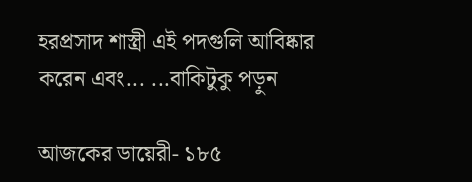হরপ্রসাদ শাস্ত্রী এই পদগুলি আবিষ্কার করেন এবং... ...বাকিটুকু পড়ুন

আজকের ডায়েরী- ১৮৫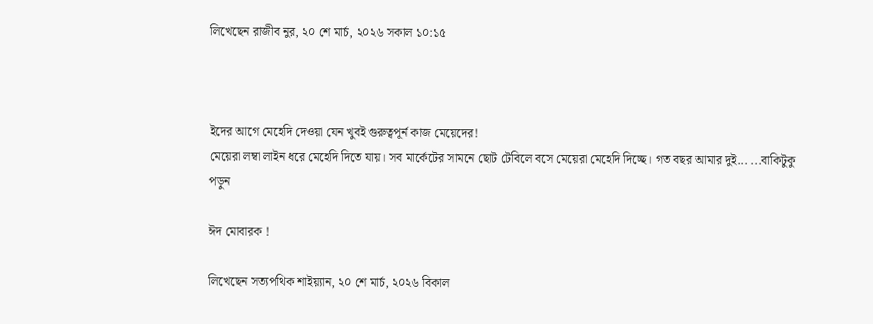লিখেছেন রাজীব নুর, ২০ শে মার্চ, ২০২৬ সকাল ১০:১৫



ইদের আগে মেহেদি দেওয়া যেন খুবই গুরুত্বপূর্ন কাজ মেয়েদের!
মেয়েরা লম্বা লাইন ধরে মেহেদি দিতে যায়। সব মার্কেটের সামনে ছোট টেবিলে বসে মেয়েরা মেহেদি দিচ্ছে। গত বছর আমার দুই... ...বাকিটুকু পড়ুন

ঈদ মোবারক !

লিখেছেন সত্যপথিক শাইয়্যান, ২০ শে মার্চ, ২০২৬ বিকাল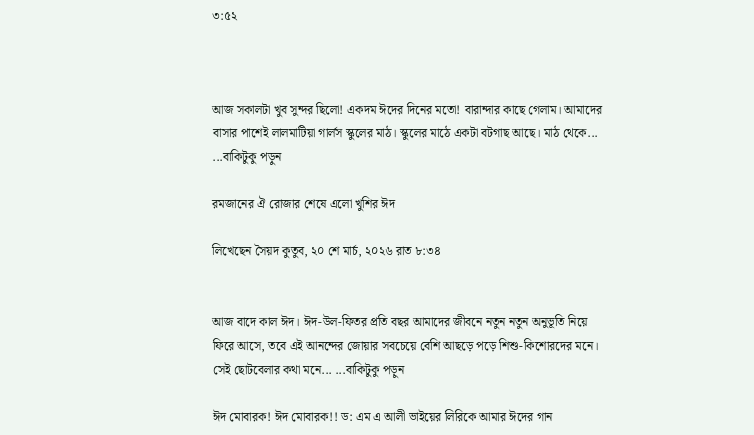৩:৫২



আজ সকালটা খুব সুন্দর ছিলো! একদম ঈদের দিনের মতো! বারান্দার কাছে গেলাম। আমাদের বাসার পাশেই লালমাটিয়া গার্লস স্কুলের মাঠ। স্কুলের মাঠে একটা বটগাছ আছে। মাঠ থেকে... ...বাকিটুকু পড়ুন

রমজানের ঐ রোজার শেষে এলো খুশির ঈদ

লিখেছেন সৈয়দ কুতুব, ২০ শে মার্চ, ২০২৬ রাত ৮:৩৪


আজ বাদে কাল ঈদ। ঈদ-উল-ফিতর প্রতি বছর আমাদের জীবনে নতুন নতুন অনুভূতি নিয়ে ফিরে আসে, তবে এই আনন্দের জোয়ার সবচেয়ে বেশি আছড়ে পড়ে শিশু-কিশোরদের মনে। সেই ছোটবেলার কথা মনে... ...বাকিটুকু পড়ুন

ঈদ মোবারক! ঈদ মোবারক!! ড: এম এ আলী ভাইয়ের লিরিকে আমার ঈদের গান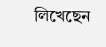লিখেছেন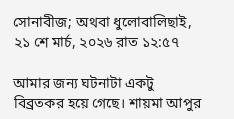সোনাবীজ; অথবা ধুলোবালিছাই, ২১ শে মার্চ, ২০২৬ রাত ১২:৫৭

আমার জন্য ঘটনাটা একটু বিব্রতকর হয়ে গেছে। শায়মা আপুর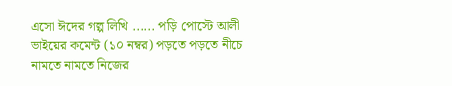এসো ঈদের গল্প লিখি ...... পড়ি পোস্টে আলী ভাইয়ের কমেন্ট (১০ নম্বর) পড়তে পড়তে নীচে নামতে নামতে নিজের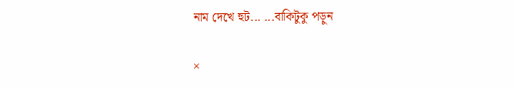নাম দেখে হুট... ...বাকিটুকু পড়ুন

×